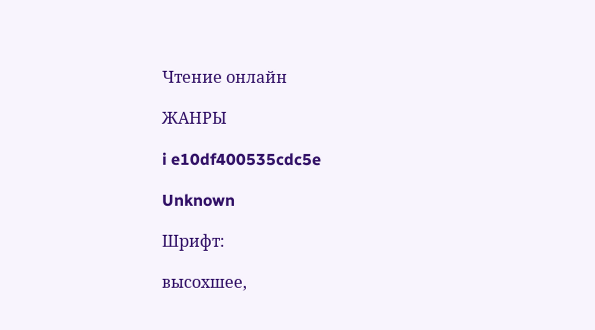Чтение онлайн

ЖАНРЫ

i e10df400535cdc5e

Unknown

Шрифт:

высохшее,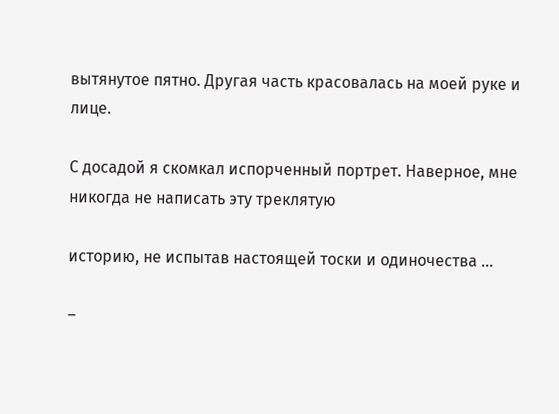вытянутое пятно. Другая часть красовалась на моей руке и лице.

С досадой я скомкал испорченный портрет. Наверное, мне никогда не написать эту треклятую

историю, не испытав настоящей тоски и одиночества …

–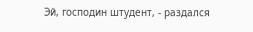Эй, господин штудент, - раздался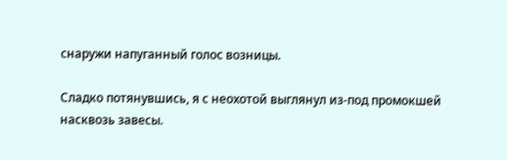снаружи напуганный голос возницы.

Сладко потянувшись, я с неохотой выглянул из-под промокшей насквозь завесы.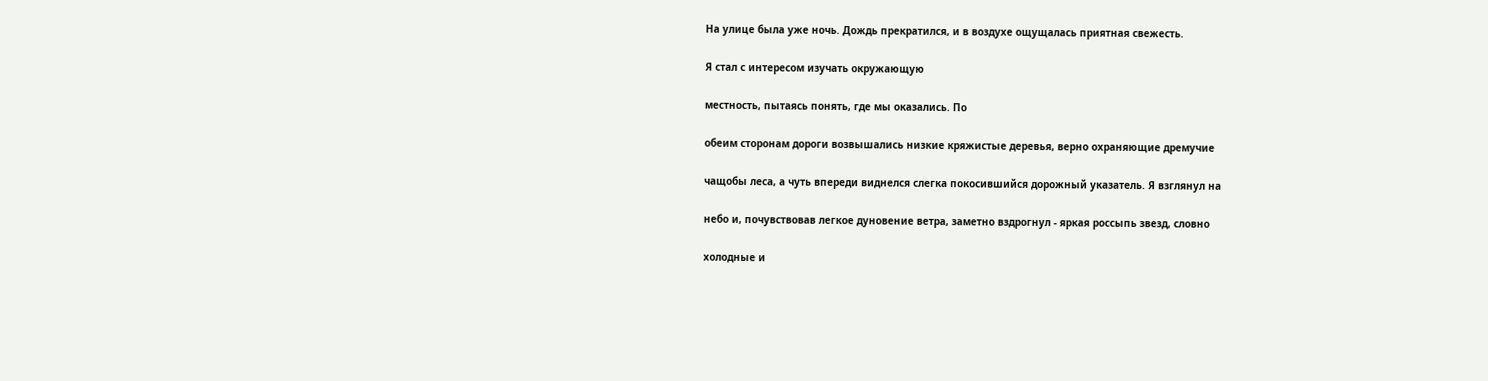На улице была уже ночь. Дождь прекратился, и в воздухе ощущалась приятная свежесть.

Я стал с интересом изучать окружающую

местность, пытаясь понять, где мы оказались. По

обеим сторонам дороги возвышались низкие кряжистые деревья, верно охраняющие дремучие

чащобы леса, а чуть впереди виднелся слегка покосившийся дорожный указатель. Я взглянул на

небо и, почувствовав легкое дуновение ветра, заметно вздрогнул - яркая россыпь звезд, словно

холодные и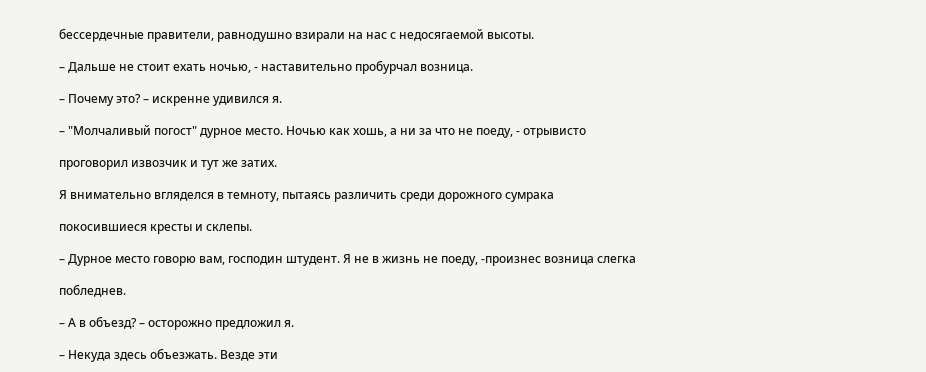бессердечные правители, равнодушно взирали на нас с недосягаемой высоты.

– Дальше не стоит ехать ночью, - наставительно пробурчал возница.

– Почему это? – искренне удивился я.

– "Молчаливый погост" дурное место. Ночью как хошь, а ни за что не поеду, - отрывисто

проговорил извозчик и тут же затих.

Я внимательно вгляделся в темноту, пытаясь различить среди дорожного сумрака

покосившиеся кресты и склепы.

– Дурное место говорю вам, господин штудент. Я не в жизнь не поеду, -произнес возница слегка

побледнев.

– А в объезд? – осторожно предложил я.

– Некуда здесь объезжать. Везде эти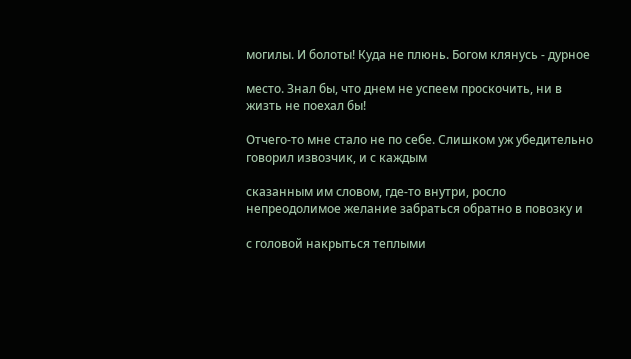могилы. И болоты! Куда не плюнь. Богом клянусь - дурное

место. Знал бы, что днем не успеем проскочить, ни в жизть не поехал бы!

Отчего-то мне стало не по себе. Слишком уж убедительно говорил извозчик, и с каждым

сказанным им словом, где-то внутри, росло непреодолимое желание забраться обратно в повозку и

с головой накрыться теплыми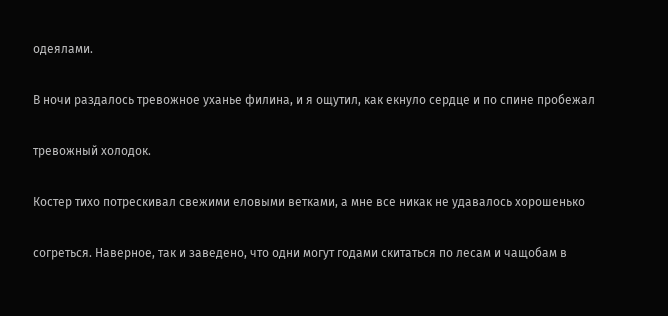одеялами.

В ночи раздалось тревожное уханье филина, и я ощутил, как екнуло сердце и по спине пробежал

тревожный холодок.

Костер тихо потрескивал свежими еловыми ветками, а мне все никак не удавалось хорошенько

согреться. Наверное, так и заведено, что одни могут годами скитаться по лесам и чащобам в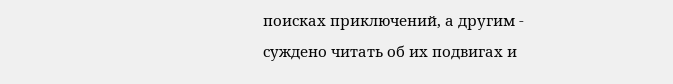поисках приключений, а другим - суждено читать об их подвигах и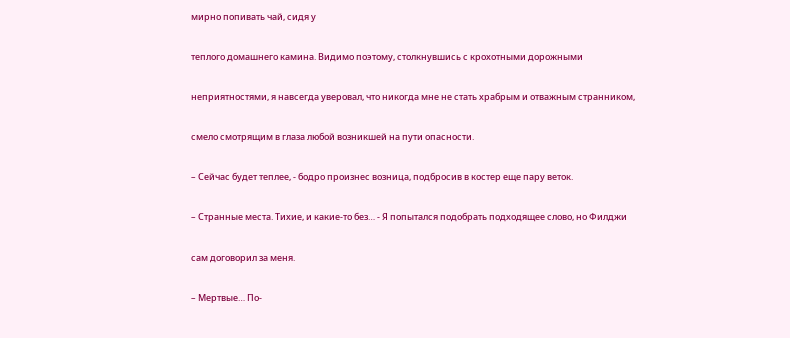мирно попивать чай, сидя у

теплого домашнего камина. Видимо поэтому, столкнувшись с крохотными дорожными

неприятностями, я навсегда уверовал, что никогда мне не стать храбрым и отважным странником,

смело смотрящим в глаза любой возникшей на пути опасности.

– Сейчас будет теплее, - бодро произнес возница, подбросив в костер еще пару веток.

– Странные места. Тихие, и какие-то без… - Я попытался подобрать подходящее слово, но Филджи

сам договорил за меня.

– Мертвые… По-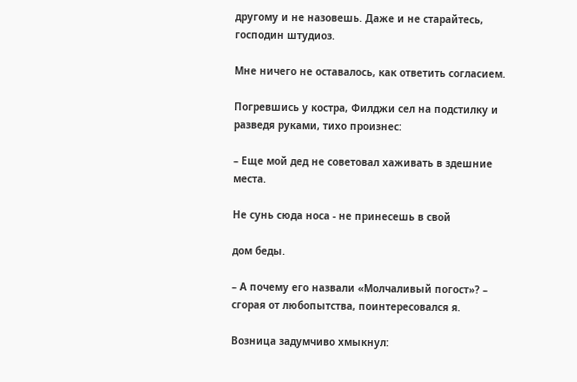другому и не назовешь. Даже и не старайтесь, господин штудиоз.

Мне ничего не оставалось, как ответить согласием.

Погревшись у костра, Филджи сел на подстилку и разведя руками, тихо произнес:

– Еще мой дед не советовал хаживать в здешние места.

Не сунь сюда носа - не принесешь в свой

дом беды.

– А почему его назвали «Молчаливый погост»? – сгорая от любопытства, поинтересовался я.

Возница задумчиво хмыкнул: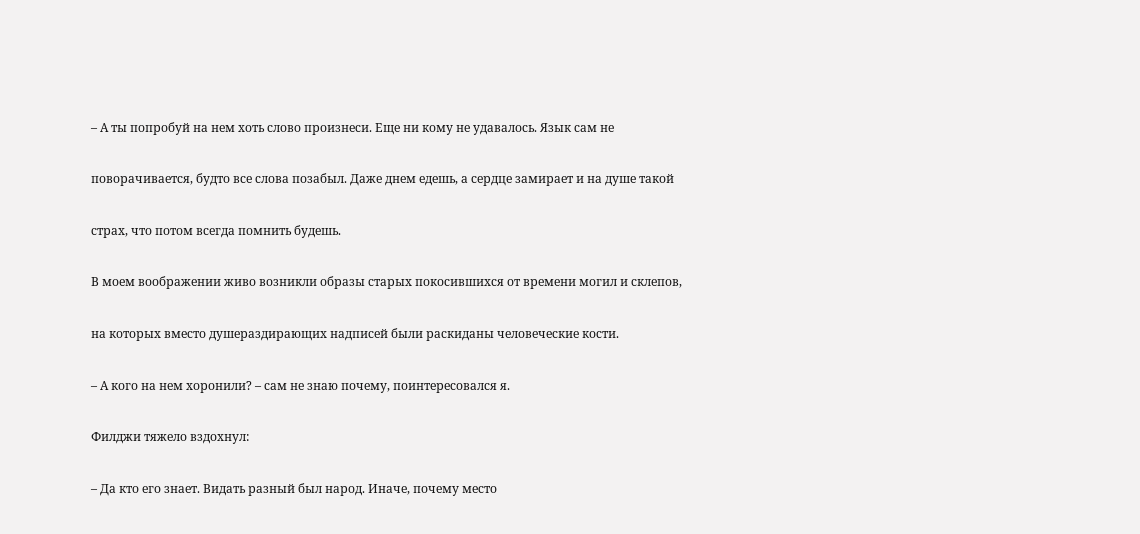– А ты попробуй на нем хоть слово произнеси. Еще ни кому не удавалось. Язык сам не

поворачивается, будто все слова позабыл. Даже днем едешь, а сердце замирает и на душе такой

страх, что потом всегда помнить будешь.

В моем воображении живо возникли образы старых покосившихся от времени могил и склепов,

на которых вместо душераздирающих надписей были раскиданы человеческие кости.

– А кого на нем хоронили? – сам не знаю почему, поинтересовался я.

Филджи тяжело вздохнул:

– Да кто его знает. Видать разный был народ. Иначе, почему место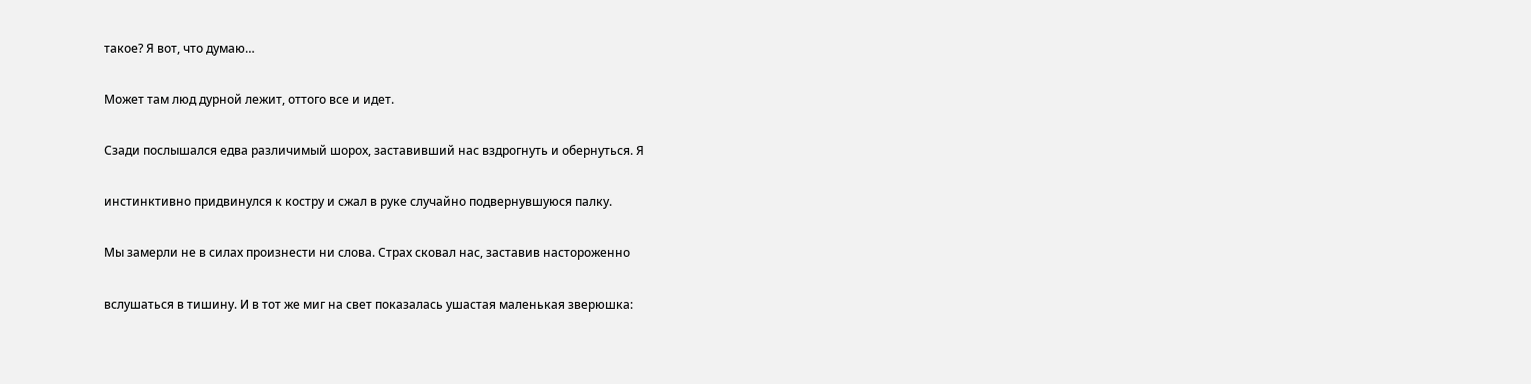такое? Я вот, что думаю…

Может там люд дурной лежит, оттого все и идет.

Сзади послышался едва различимый шорох, заставивший нас вздрогнуть и обернуться. Я

инстинктивно придвинулся к костру и сжал в руке случайно подвернувшуюся палку.

Мы замерли не в силах произнести ни слова. Страх сковал нас, заставив настороженно

вслушаться в тишину. И в тот же миг на свет показалась ушастая маленькая зверюшка: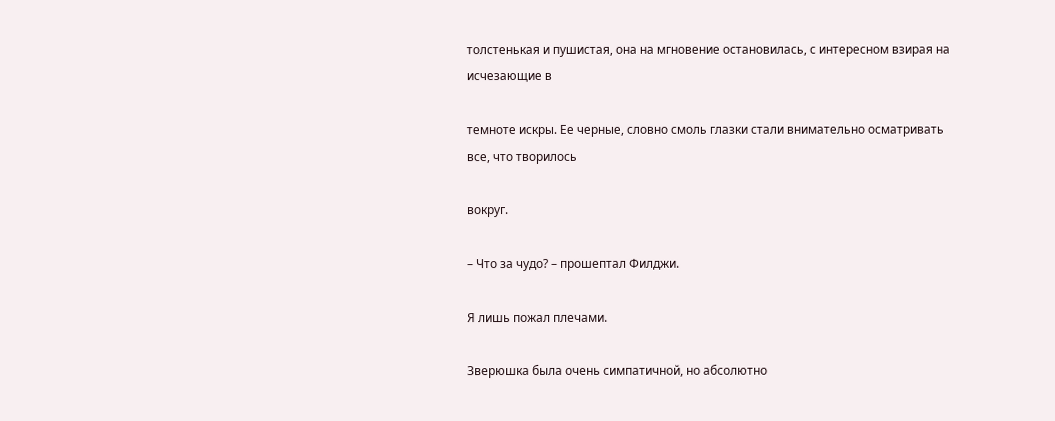толстенькая и пушистая, она на мгновение остановилась, с интересном взирая на исчезающие в

темноте искры. Ее черные, словно смоль глазки стали внимательно осматривать все, что творилось

вокруг.

– Что за чудо? – прошептал Филджи.

Я лишь пожал плечами.

Зверюшка была очень симпатичной, но абсолютно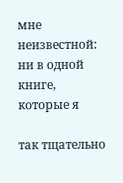мне неизвестной: ни в одной книге, которые я

так тщательно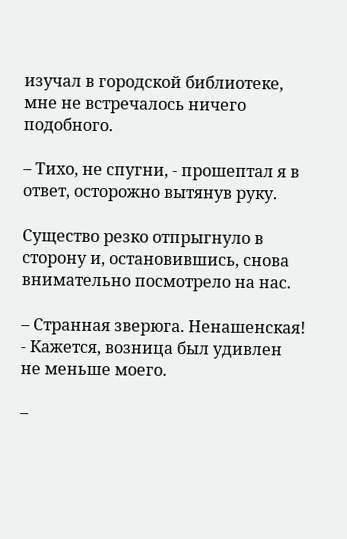изучал в городской библиотеке, мне не встречалось ничего подобного.

– Тихо, не спугни, - прошептал я в ответ, осторожно вытянув руку.

Существо резко отпрыгнуло в сторону и, остановившись, снова внимательно посмотрело на нас.

– Странная зверюга. Ненашенская! - Кажется, возница был удивлен не меньше моего.

–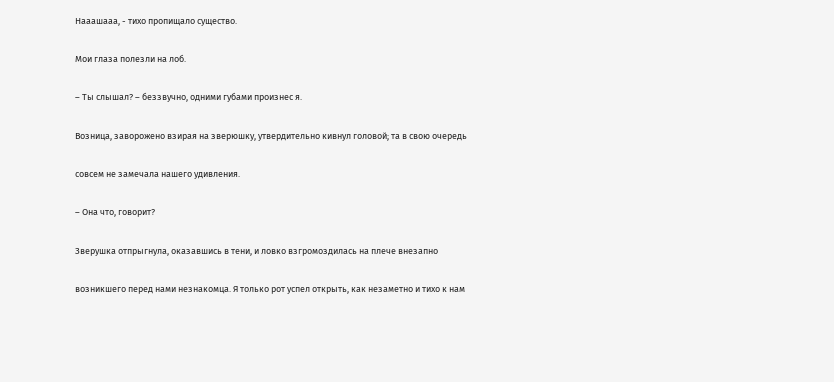Нааашааа, - тихо пропищало существо.

Мои глаза полезли на лоб.

– Ты слышал? – беззвучно, одними губами произнес я.

Возница, заворожено взирая на зверюшку, утвердительно кивнул головой; та в свою очередь

совсем не замечала нашего удивления.

– Она что, говорит?

Зверушка отпрыгнула, оказавшись в тени, и ловко взгромоздилась на плече внезапно

возникшего перед нами незнакомца. Я только рот успел открыть, как незаметно и тихо к нам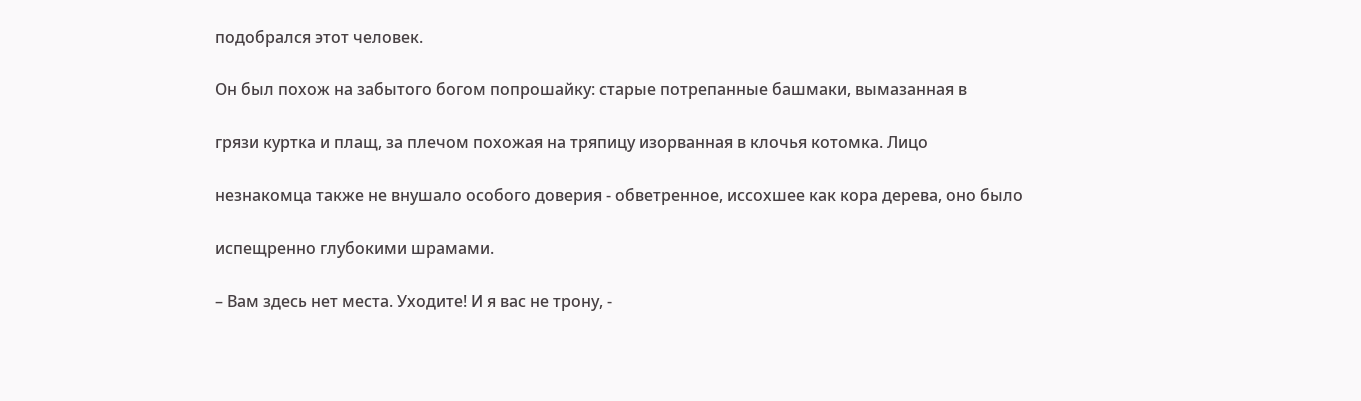подобрался этот человек.

Он был похож на забытого богом попрошайку: старые потрепанные башмаки, вымазанная в

грязи куртка и плащ, за плечом похожая на тряпицу изорванная в клочья котомка. Лицо

незнакомца также не внушало особого доверия - обветренное, иссохшее как кора дерева, оно было

испещренно глубокими шрамами.

– Вам здесь нет места. Уходите! И я вас не трону, -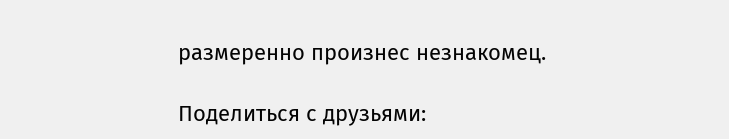размеренно произнес незнакомец.

Поделиться с друзьями: